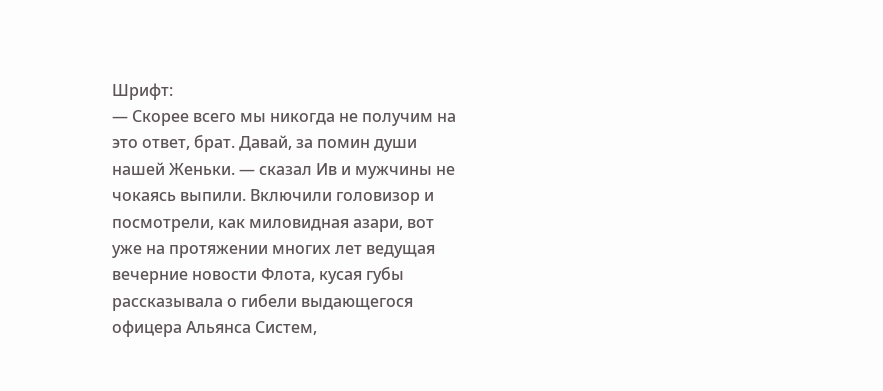Шрифт:
— Скорее всего мы никогда не получим на это ответ, брат. Давай, за помин души нашей Женьки. — сказал Ив и мужчины не чокаясь выпили. Включили головизор и посмотрели, как миловидная азари, вот уже на протяжении многих лет ведущая вечерние новости Флота, кусая губы рассказывала о гибели выдающегося офицера Альянса Систем,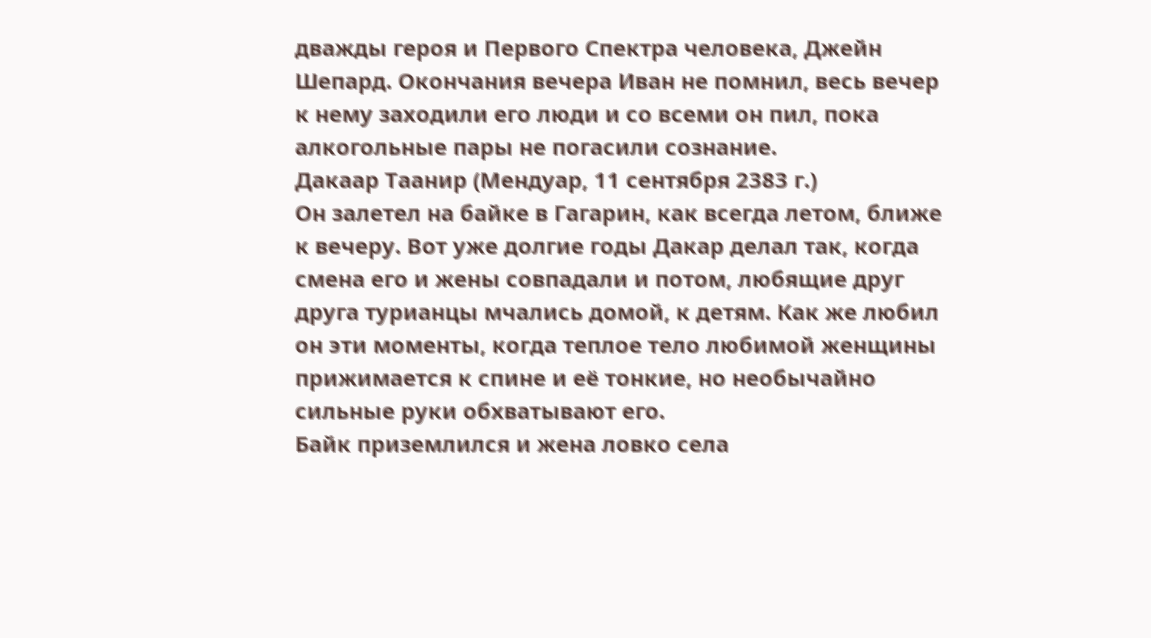дважды героя и Первого Спектра человека, Джейн Шепард. Окончания вечера Иван не помнил, весь вечер к нему заходили его люди и со всеми он пил, пока алкогольные пары не погасили сознание.
Дакаар Таанир (Мендуар, 11 сентября 2383 г.)
Он залетел на байке в Гагарин, как всегда летом, ближе к вечеру. Вот уже долгие годы Дакар делал так, когда смена его и жены совпадали и потом, любящие друг друга турианцы мчались домой, к детям. Как же любил он эти моменты, когда теплое тело любимой женщины прижимается к спине и её тонкие, но необычайно сильные руки обхватывают его.
Байк приземлился и жена ловко села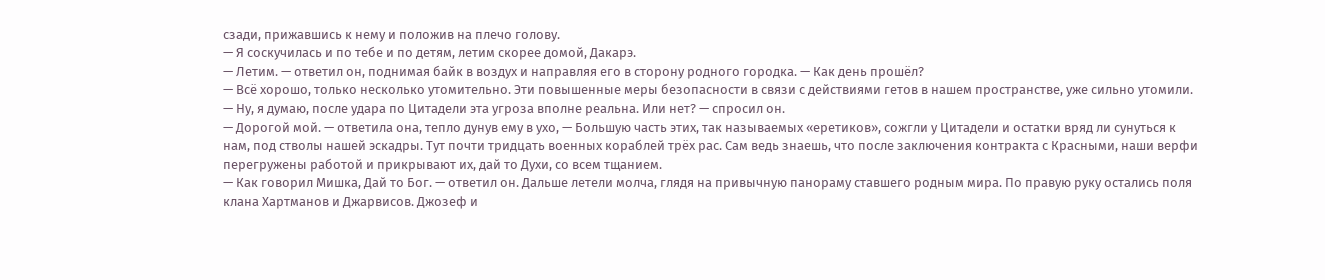сзади, прижавшись к нему и положив на плечо голову.
— Я соскучилась и по тебе и по детям, летим скорее домой, Дакарэ.
— Летим. — ответил он, поднимая байк в воздух и направляя его в сторону родного городка. — Как день прошёл?
— Всё хорошо, только несколько утомительно. Эти повышенные меры безопасности в связи с действиями гетов в нашем пространстве, уже сильно утомили.
— Ну, я думаю, после удара по Цитадели эта угроза вполне реальна. Или нет? — спросил он.
— Дорогой мой. — ответила она, тепло дунув ему в ухо, — Большую часть этих, так называемых «еретиков», сожгли у Цитадели и остатки вряд ли сунуться к нам, под стволы нашей эскадры. Тут почти тридцать военных кораблей трёх рас. Сам ведь знаешь, что после заключения контракта с Красными, наши верфи перегружены работой и прикрывают их, дай то Духи, со всем тщанием.
— Как говорил Мишка, Дай то Бог. — ответил он. Дальше летели молча, глядя на привычную панораму ставшего родным мира. По правую руку остались поля клана Хартманов и Джарвисов. Джозеф и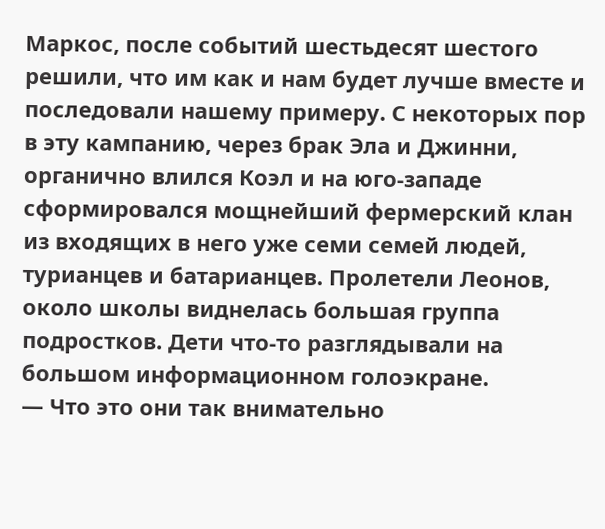Маркос, после событий шестьдесят шестого решили, что им как и нам будет лучше вместе и последовали нашему примеру. С некоторых пор в эту кампанию, через брак Эла и Джинни, органично влился Коэл и на юго-западе сформировался мощнейший фермерский клан из входящих в него уже семи семей людей, турианцев и батарианцев. Пролетели Леонов, около школы виднелась большая группа подростков. Дети что-то разглядывали на большом информационном голоэкране.
— Что это они так внимательно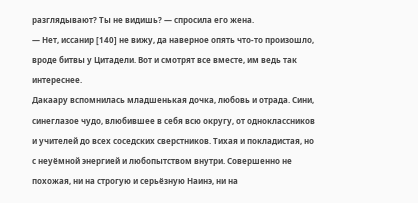разглядывают? Ты не видишь? — спросила его жена.
— Нет, иссанир [140] не вижу, да наверное опять что-то произошло, вроде битвы у Цитадели. Вот и смотрят все вместе, им ведь так интереснее.
Дакаару вспомнилась младшенькая дочка, любовь и отрада. Сини, синеглазое чудо, влюбившее в себя всю округу, от одноклассников и учителей до всех соседских сверстников. Тихая и покладистая, но с неуёмной энергией и любопытством внутри. Совершенно не похожая, ни на строгую и серьёзную Наинэ, ни на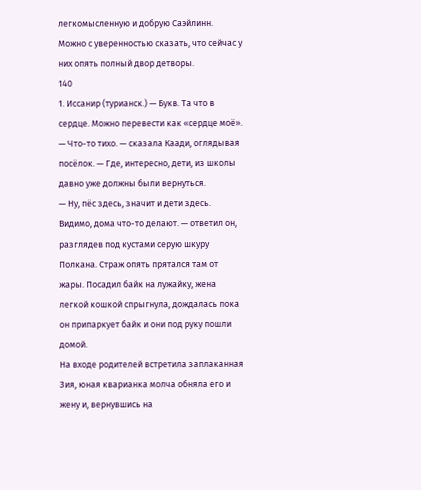легкомысленную и добрую Саэйлинн. Можно с уверенностью сказать, что сейчас у них опять полный двор детворы.
140
1. Иссанир (турианск.) — Букв. Та что в сердце. Можно перевести как «сердце моё».
— Что-то тихо. — сказала Каади, оглядывая посёлок. — Где, интересно, дети, из школы давно уже должны были вернуться.
— Ну, пёс здесь, значит и дети здесь. Видимо, дома что-то делают. — ответил он, разглядев под кустами серую шкуру Полкана. Страж опять прятался там от жары. Посадил байк на лужайку, жена легкой кошкой спрыгнула, дождалась пока он припаркует байк и они под руку пошли домой.
На входе родителей встретила заплаканная Зия, юная кварианка молча обняла его и жену и, вернувшись на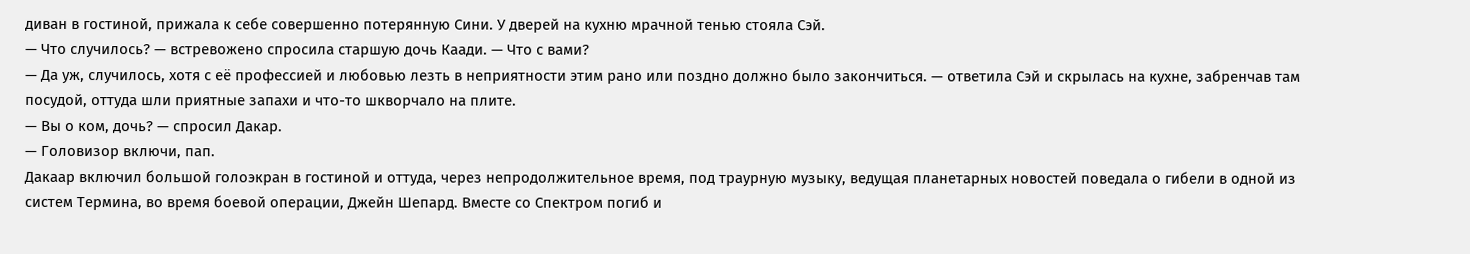диван в гостиной, прижала к себе совершенно потерянную Сини. У дверей на кухню мрачной тенью стояла Сэй.
— Что случилось? — встревожено спросила старшую дочь Каади. — Что с вами?
— Да уж, случилось, хотя с её профессией и любовью лезть в неприятности этим рано или поздно должно было закончиться. — ответила Сэй и скрылась на кухне, забренчав там посудой, оттуда шли приятные запахи и что-то шкворчало на плите.
— Вы о ком, дочь? — спросил Дакар.
— Головизор включи, пап.
Дакаар включил большой голоэкран в гостиной и оттуда, через непродолжительное время, под траурную музыку, ведущая планетарных новостей поведала о гибели в одной из систем Термина, во время боевой операции, Джейн Шепард. Вместе со Спектром погиб и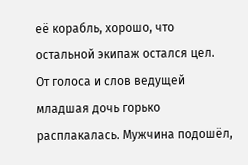её корабль, хорошо, что остальной экипаж остался цел.
От голоса и слов ведущей младшая дочь горько расплакалась. Мужчина подошёл,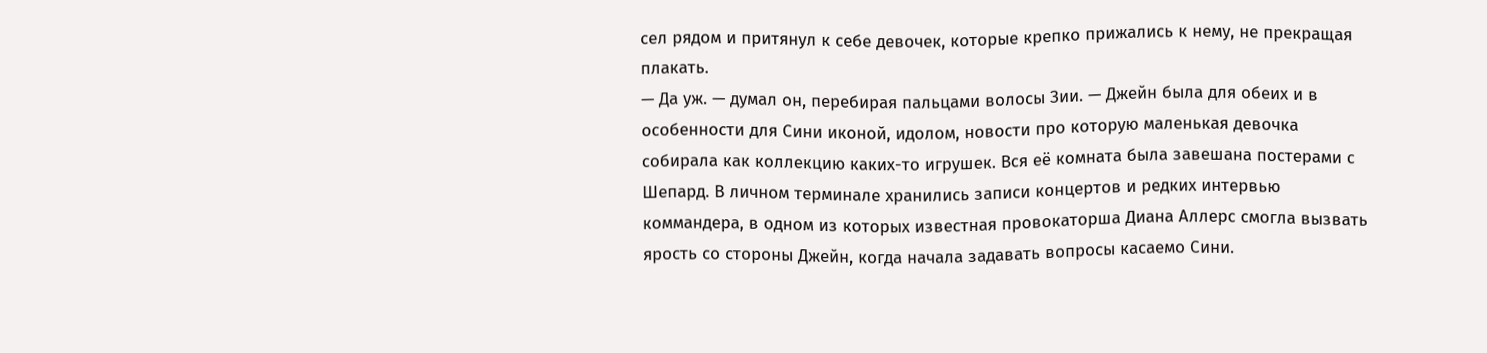сел рядом и притянул к себе девочек, которые крепко прижались к нему, не прекращая плакать.
— Да уж. — думал он, перебирая пальцами волосы Зии. — Джейн была для обеих и в особенности для Сини иконой, идолом, новости про которую маленькая девочка собирала как коллекцию каких-то игрушек. Вся её комната была завешана постерами с Шепард. В личном терминале хранились записи концертов и редких интервью коммандера, в одном из которых известная провокаторша Диана Аллерс смогла вызвать ярость со стороны Джейн, когда начала задавать вопросы касаемо Сини.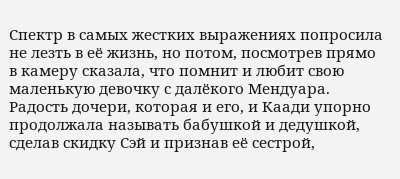Спектр в самых жестких выражениях попросила не лезть в её жизнь, но потом, посмотрев прямо в камеру сказала, что помнит и любит свою маленькую девочку с далёкого Мендуара. Радость дочери, которая и его, и Каади упорно продолжала называть бабушкой и дедушкой, сделав скидку Сэй и признав её сестрой,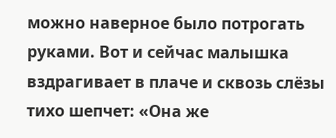можно наверное было потрогать руками. Вот и сейчас малышка вздрагивает в плаче и сквозь слёзы тихо шепчет: «Она же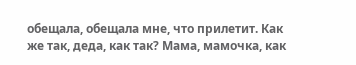обещала, обещала мне, что прилетит. Как же так, деда, как так? Мама, мамочка, как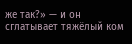же так?» — и он сглатывает тяжёлый ком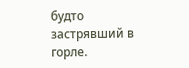будто застрявший в горле.